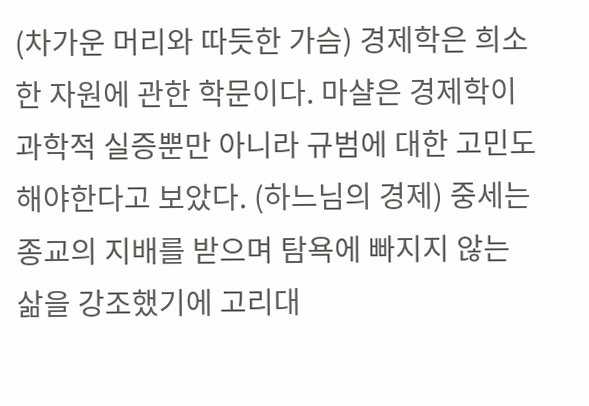(차가운 머리와 따듯한 가슴) 경제학은 희소한 자원에 관한 학문이다. 마샬은 경제학이 과학적 실증뿐만 아니라 규범에 대한 고민도 해야한다고 보았다. (하느님의 경제) 중세는 종교의 지배를 받으며 탐욕에 빠지지 않는 삶을 강조했기에 고리대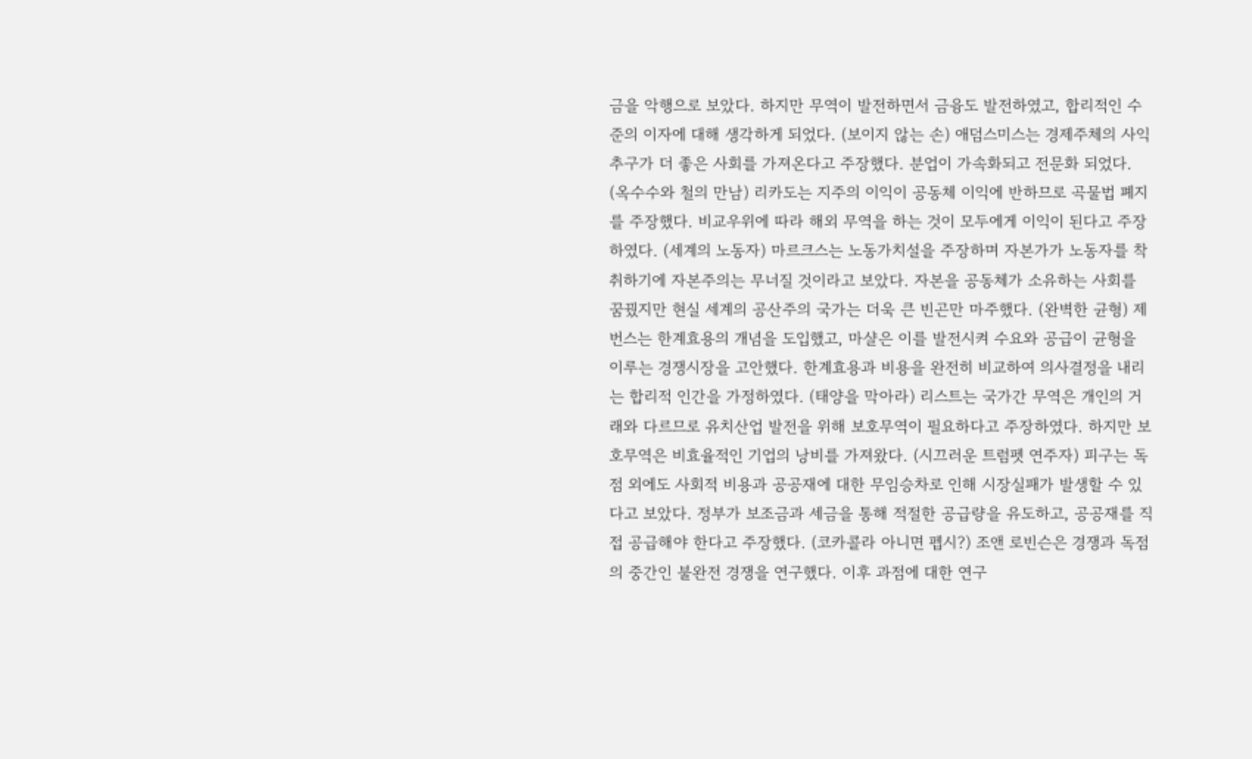금을 악행으로 보았다. 하지만 무역이 발전하면서 금융도 발전하였고, 합리적인 수준의 이자에 대해 생각하게 되었다. (보이지 않는 손) 애덤스미스는 경제주체의 사익추구가 더 좋은 사회를 가져온다고 주장했다. 분업이 가속화되고 전문화 되었다. (옥수수와 철의 만남) 리카도는 지주의 이익이 공동체 이익에 반하므로 곡물법 폐지를 주장했다. 비교우위에 따라 해외 무역을 하는 것이 모두에게 이익이 된다고 주장하였다. (세계의 노동자) 마르크스는 노동가치설을 주장하며 자본가가 노동자를 착취하기에 자본주의는 무너질 것이라고 보았다. 자본을 공동체가 소유하는 사회를 꿈꿨지만 현실 세계의 공산주의 국가는 더욱 큰 빈곤만 마주했다. (완벽한 균형) 제번스는 한계효용의 개념을 도입했고, 마샬은 이를 발전시켜 수요와 공급이 균형을 이루는 경쟁시장을 고안했다. 한계효용과 비용을 완전히 비교하여 의사결정을 내리는 합리적 인간을 가정하였다. (태양을 막아라) 리스트는 국가간 무역은 개인의 거래와 다르므로 유치산업 발전을 위해 보호무역이 필요하다고 주장하였다. 하지만 보호무역은 비효율적인 기업의 낭비를 가져왔다. (시끄러운 트럼펫 연주자) 피구는 독점 외에도 사회적 비용과 공공재에 대한 무임승차로 인해 시장실패가 발생할 수 있다고 보았다. 정부가 보조금과 세금을 통해 적절한 공급량을 유도하고, 공공재를 직접 공급해야 한다고 주장했다. (코카콜라 아니면 펩시?) 조앤 로빈슨은 경쟁과 독점의 중간인 불완전 경쟁을 연구했다. 이후 과점에 대한 연구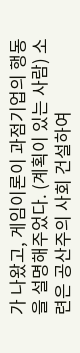가 나왔고, 게임이론이 과점기업의 행동을 설명해주었다. (계획이 있는 사람) 소련은 공산주의 사회 건설하여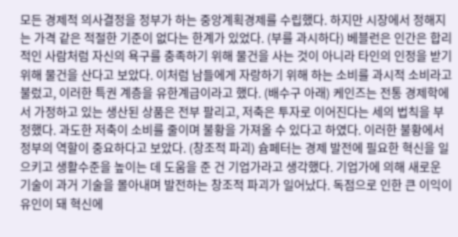모든 경제적 의사결정을 정부가 하는 중앙계획경제를 수립했다. 하지만 시장에서 정해지는 가격 같은 적절한 기준이 없다는 한계가 있었다. (부를 과시하다) 베블런은 인간은 합리적인 사람처럼 자신의 욕구를 충족하기 위해 물건을 사는 것이 아니라 타인의 인정을 받기 위해 물건을 산다고 보았다. 이처럼 남들에게 자랑하기 위해 하는 소비를 과시적 소비라고 불렀고, 이러한 특권 계층을 유한계급이라고 했다. (배수구 아래) 케인즈는 전통 경제학에서 가정하고 있는 생산된 상품은 전부 팔리고, 저축은 투자로 이어진다는 세의 법칙을 부정했다. 과도한 저축이 소비를 줄이며 불황을 가져올 수 있다고 하였다. 이러한 불황에서 정부의 역할이 중요하다고 보았다. (창조적 파괴) 슘페터는 경제 발전에 필요한 혁신을 일으키고 생활수준을 높이는 데 도움을 준 건 기업가라고 생각했다. 기업가에 의해 새로운 기술이 과거 기술을 몰아내며 발전하는 창조적 파괴가 일어났다. 독점으로 인한 큰 이익이 유인이 돼 혁신에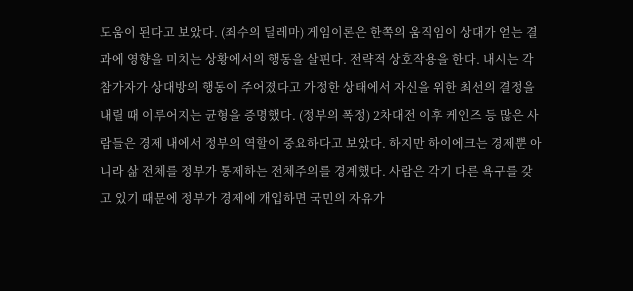도움이 된다고 보았다. (죄수의 딜레마) 게임이론은 한쪽의 움직임이 상대가 얻는 결과에 영향을 미치는 상황에서의 행동을 살핀다. 전략적 상호작용을 한다. 내시는 각 참가자가 상대방의 행동이 주어졌다고 가정한 상태에서 자신을 위한 최선의 결정을 내릴 때 이루어지는 균형을 증명했다. (정부의 폭정) 2차대전 이후 케인즈 등 많은 사람들은 경제 내에서 정부의 역할이 중요하다고 보았다. 하지만 하이에크는 경제뿐 아니라 삶 전체를 정부가 통제하는 전체주의를 경계했다. 사람은 각기 다른 욕구를 갖고 있기 때문에 정부가 경제에 개입하면 국민의 자유가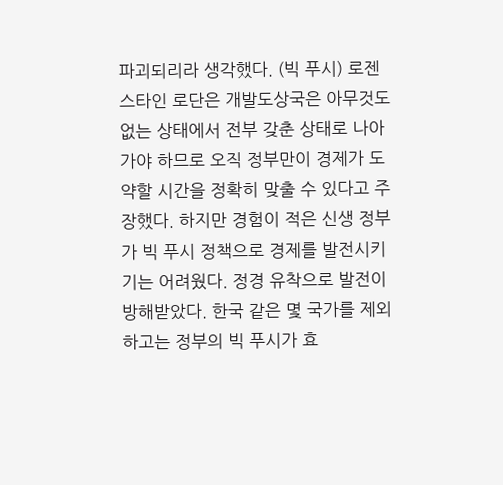파괴되리라 생각했다. (빅 푸시) 로젠스타인 로단은 개발도상국은 아무것도 없는 상태에서 전부 갖춘 상태로 나아가야 하므로 오직 정부만이 경제가 도약할 시간을 정확히 맞출 수 있다고 주장했다. 하지만 경험이 적은 신생 정부가 빅 푸시 정책으로 경제를 발전시키기는 어려웠다. 정경 유착으로 발전이 방해받았다. 한국 같은 몇 국가를 제외하고는 정부의 빅 푸시가 효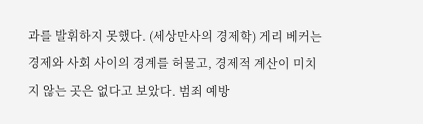과를 발휘하지 못했다. (세상만사의 경제학) 게리 베커는 경제와 사회 사이의 경계를 허물고, 경제적 계산이 미치지 않는 곳은 없다고 보았다. 범죄 예방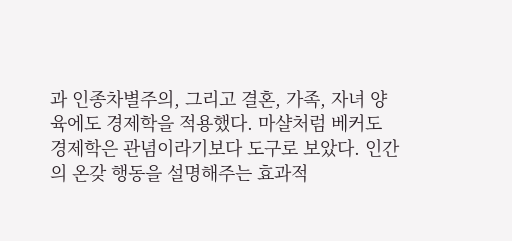과 인종차별주의, 그리고 결혼, 가족, 자녀 양육에도 경제학을 적용했다. 마샬처럼 베커도 경제학은 관념이라기보다 도구로 보았다. 인간의 온갖 행동을 설명해주는 효과적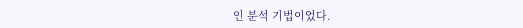인 분석 기법이었다.